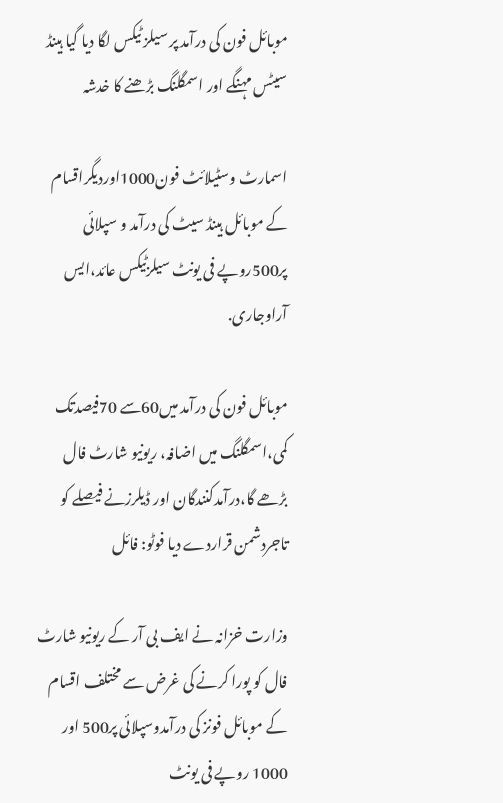موبائل فون کی درآمد پر سیلز ٹیکس لگا دیا گیا ہینڈ سیٹس مہنگے اور اسمگلنگ بڑھنے کا خدشہ

اسمارٹ وسٹیلائٹ فون1000اوردیگراقسام کے موبائل ہینڈ سیٹ کی درآمد و سپلائی پر500روپے فی یونٹ سیلزٹیکس عائد،ایس آراوجاری.

موبائل فون کی درآمد میں60سے 70فیصدتک کمی،اسمگلنگ میں اضافہ، ریونیو شارٹ فال بڑھے گا،درآمدکنندگان اور ڈیلرزنے فیصلے کو تاجردشمن قراردے دیا فوٹو: فائل

وزارت خزانہ نے ایف بی آر کے ریونیو شارٹ فال کو پورا کرنے کی غرض سے مختلف اقسام کے موبائل فونز کی درآمدوسپلائی پر500 اور 1000 روپے فی یونٹ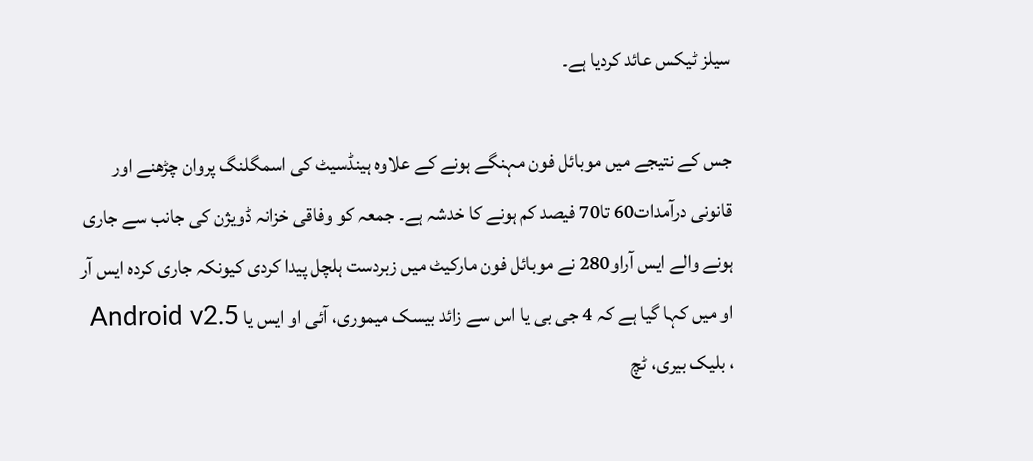سیلز ٹیکس عائد کردیا ہے۔

جس کے نتیجے میں موبائل فون مہنگے ہونے کے علاوہ ہینڈسیٹ کی اسمگلنگ پروان چڑھنے اور قانونی درآمدات60 تا70 فیصد کم ہونے کا خدشہ ہے۔ جمعہ کو وفاقی خزانہ ڈویژن کی جانب سے جاری ہونے والے ایس آراو280 نے موبائل فون مارکیٹ میں زبردست ہلچل پیدا کردی کیونکہ جاری کردہ ایس آر او میں کہا گیا ہے کہ 4 جی بی یا اس سے زائد بیسک میموری، آئی او ایس یا Android v2.5 ، بلیک بیری، ٹچ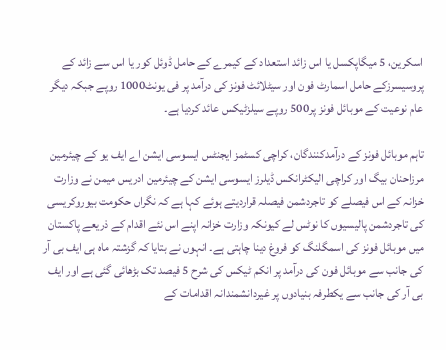اسکرین، 5 میگاپکسل یا اس زائد استعداد کے کیمرے کے حامل ڈوئل کور یا اس سے زائد کے پروسیسرزکے حامل اسمارٹ فون اور سیٹلائٹ فونز کی درآمد پر فی یونٹ1000 روپے جبکہ دیگر عام نوعیت کے موبائل فونز پر500 روپے سیلزٹیکس عائد کردیا ہے۔

تاہم موبائل فونز کے درآمدکنندگان، کراچی کسٹمز ایجنٹس ایسوسی ایشن اے ایف یو کے چیئرمین مرزاحنان بیگ اور کراچی الیکٹرانکس ڈیلرز ایسوسی ایشن کے چیئرمین ادریس میمن نے وزارت خزانہ کے اس فیصلے کو تاجردشمن فیصلہ قراردیتے ہوئے کہا ہے کہ نگراں حکومت بیوروکریسی کی تاجردشمن پالیسیوں کا نوٹس لے کیونکہ وزارت خزانہ اپنے اس نئے اقدام کے ذریعے پاکستان میں موبائل فونز کی اسمگلنگ کو فروغ دینا چاہتی ہے۔ انہوں نے بتایا کہ گزشتہ ماہ ہی ایف بی آر کی جانب سے موبائل فون کی درآمد پر انکم ٹیکس کی شرح 5 فیصد تک بڑھائی گئی ہے اور ایف بی آر کی جانب سے یکطرفہ بنیادوں پر غیردانشمندانہ اقدامات کے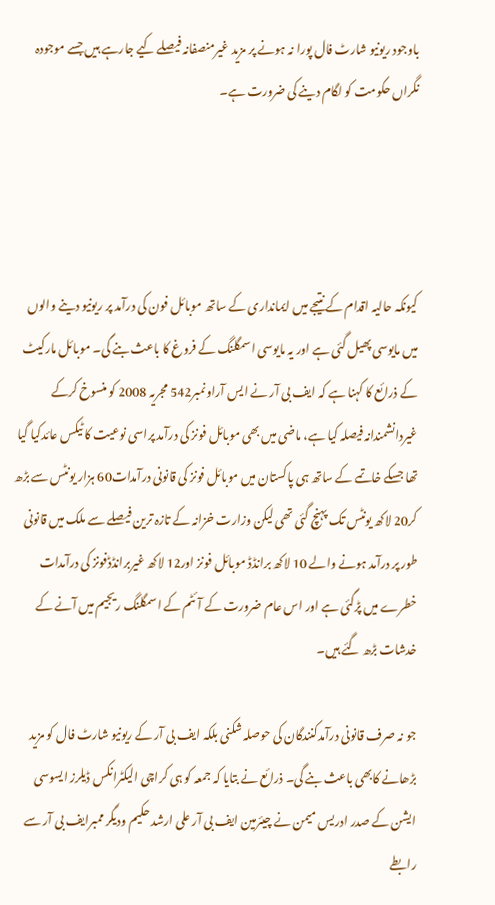باوجود ریونیو شارٹ فال پورا نہ ہونے پر مزید غیرمنصفانہ فیصلے کیے جارہے ہیں جسے موجودہ نگراں حکومت کو لگام دینے کی ضرورت ہے۔




کیونکہ حالیہ اقدام کے نتیجے میں ایمانداری کے ساتھ موبائل فون کی درآمد پر ریونیو دینے والوں میں مایوسی پھیل گئی ہے اور یہ مایوسی اسمگلنگ کے فروغ کا باعث بنے گی۔ موبائل مارکیٹ کے ذرائع کا کہنا ہے کہ ایف بی آر نے ایس آراونمبر542 مجریہ 2008 کو منسوخ کرکے غیردانشمندانہ فیصلہ کیا ہے، ماضی میں بھی موبائل فونز کی درآمد پراسی نوعیت کا ٹیکس عائدکیا گیا تھا جسکے خاتمے کے ساتھ ہی پاکستان میں موبائل فونز کی قانونی درآمدات60 ہزار یونٹس سے بڑھ کر20 لاکھ یونٹس تک پہنچ گئی تھی لیکن وزارت خزانہ کے تازہ ترین فیصلے سے ملک میں قانونی طور پر درآمد ہونے والے 10 لاکھ برانڈڈ موبائل فونز اور12 لاکھ غیربرانڈڈفونز کی درآمدات خطرے میں پڑگئی ہے اور اس عام ضرورت کے آئٹم کے اسمگلنگ ریجیم میں آنے کے خدشات بڑھ گئے ہیں۔

جو نہ صرف قانونی درآمدکنندگان کی حوصلہ شکنی بلکہ ایف بی آر کے ریونیو شارٹ فال کو مزید بڑھانے کابھی باعث بنے گی۔ ذرائع نے بتایا کہ جمعہ کو ہی کراچی الیکٹرانکس ڈیلرز ایسوسی ایشن کے صدر ادریس میمن نے چیئرمین ایف بی آر علی ارشد حکیم ودیگر ممبرایف بی آر سے رابطے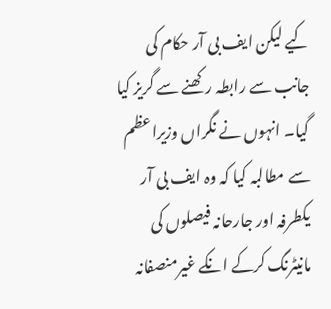کیے لیکن ایف بی آر حکام کی جانب سے رابطہ رکھنے سے گریز کیا گیا۔ انہوں نے نگراں وزیراعظم سے مطالبہ کیا کہ وہ ایف بی آر یکطرفہ اور جارحانہ فیصلوں کی مانیٹرنگ کرکے انکے غیرمنصفانہ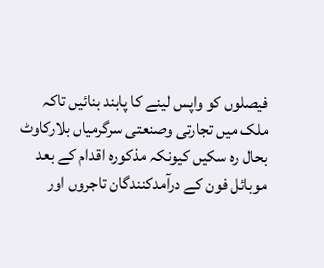فیصلوں کو واپس لینے کا پابند بنائیں تاکہ ملک میں تجارتی وصنعتی سرگرمیاں بلارکاوٹ بحال رہ سکیں کیونکہ مذکورہ اقدام کے بعد موبائل فون کے درآمدکنندگان تاجروں اور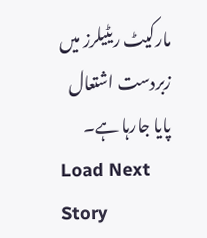مارکیٹ ریٹیلرز میں زبردست اشتعال پایا جارہا ہے۔
Load Next Story